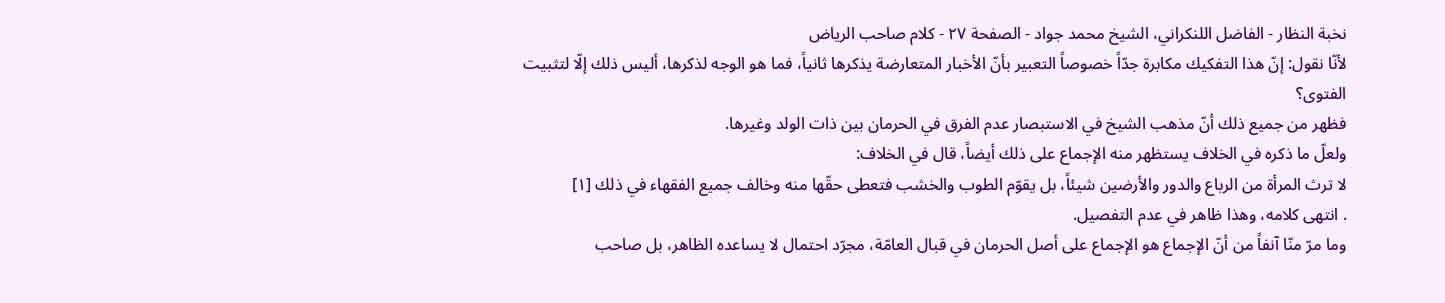نخبة النظار - الفاضل اللنكراني، الشيخ محمد جواد - الصفحة ٢٧ - كلام صاحب الرياض
لأنّا نقول: إنّ هذا التفكيك مكابرة جدّاً خصوصاً التعبير بأنّ الأخبار المتعارضة يذكرها ثانياً، فما هو الوجه لذكرها، أليس ذلك إلّا لتثبيت الفتوى؟
فظهر من جميع ذلك أنّ مذهب الشيخ في الاستبصار عدم الفرق في الحرمان بين ذات الولد وغيرها.
ولعلّ ما ذكره في الخلاف يستظهر منه الإجماع على ذلك أيضاً، قال في الخلاف:
لا ترث المرأة من الرباع والدور والأرضين شيئاً، بل يقوّم الطوب والخشب فتعطى حقّها منه وخالف جميع الفقهاء في ذلك [١]
. انتهى كلامه، وهذا ظاهر في عدم التفصيل.
وما مرّ منّا آنفاً من أنّ الإجماع هو الإجماع على أصل الحرمان في قبال العامّة، مجرّد احتمال لا يساعده الظاهر، بل صاحب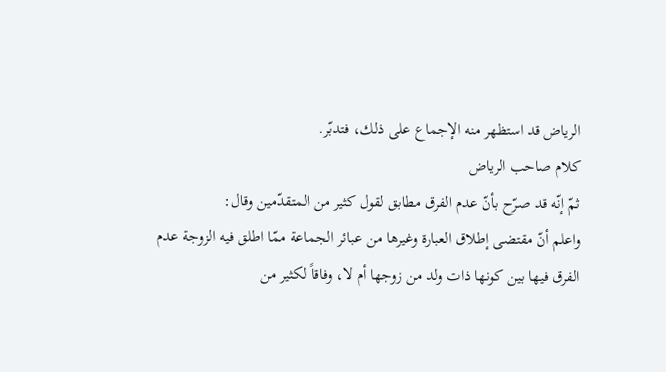الرياض قد استظهر منه الإجماع على ذلك، فتدبّر.
كلام صاحب الرياض
ثمّ إنّه قد صرّح بأنّ عدم الفرق مطابق لقول كثير من المتقدّمين وقال:
واعلم أنّ مقتضى إطلاق العبارة وغيرها من عبائر الجماعة ممّا اطلق فيه الزوجة عدم الفرق فيها بين كونها ذات ولد من زوجها أم لا، وفاقاً لكثير من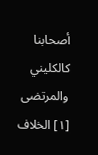أصحابنا كالكليني والمرتضى
[١] الخلاف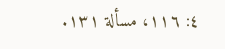٤: ١١٦، مسألة ١٣١.